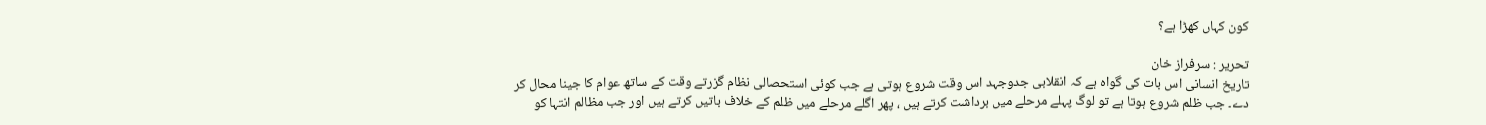کون کہاں کھڑا ہے؟

تحریر : سرفراز خان
تاریخ انسانی اس بات کی گواہ ہے کہ انقلابی جدوجہد اس وقت شروع ہوتی ہے جب کوئی استحصالی نظام گزرتے وقت کے ساتھ عوام کا جینا محال کر دے۔ جب ظلم شروع ہوتا ہے تو لوگ پہلے مرحلے میں برداشت کرتے ہیں ، پھر اگلے مرحلے میں ظلم کے خلاف باتیں کرتے ہیں اور جب مظالم انتہا کو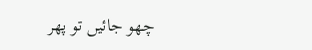چھو جائیں تو پھر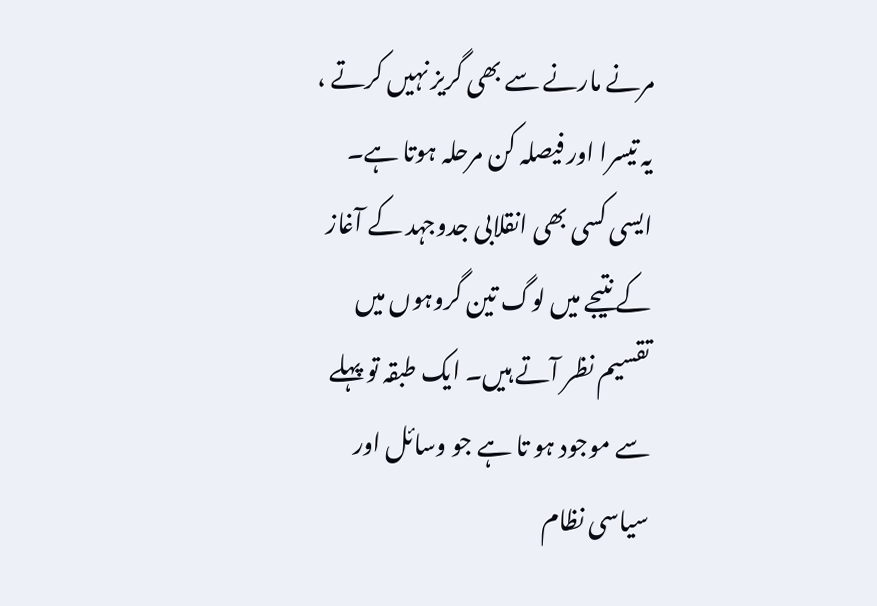مرنے مارنے سے بھی گریز نہیں کرتے ، یہ تیسرا اور فیصلہ کن مرحلہ ہوتا ہے۔ ایسی کسی بھی انقلابی جدوجہد کے آغاز کے نتیجے میں لوگ تین گروہوں میں تقسیم نظر آتے ہیں۔ ایک طبقہ تو پہلے سے موجود ہو تا ہے جو وسائل اور سیاسی نظام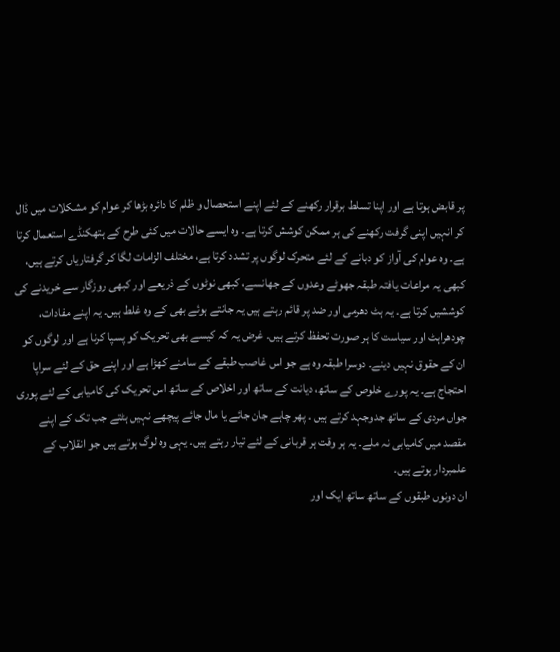پر قابض ہوتا ہے اور اپنا تسلط برقرار رکھنے کے لئے اپنے استحصال و ظلم کا دائرہ بڑھا کر عوام کو مشکلات میں ڈال کر انہیں اپنی گرفت رکھنے کی ہر ممکن کوشش کرتا ہے۔ وہ ایسے حالات میں کئی طرح کے ہتھکنڈے استعمال کرتا ہے۔ وہ عوام کی آواز کو دبانے کے لئے متحرک لوگوں پر تشدد کرتا ہے، مختلف الزامات لگا کر گرفتاریاں کرتے ہیں، کبھی یہ مراعات یافتہ طبقہ جھوٹے وعدوں کے جھانسے، کبھی نوٹوں کے ذریعے اور کبھی روزگار سے خریدنے کی کوششیں کرتا ہے۔ یہ ہٹ دھرمی اور ضد پر قائم رہتے ہیں یہ جانتے ہوئے بھی کے وہ غلط ہیں۔ یہ اپنے مفادات، چودھراہٹ اور سیاست کا ہر صورت تحفظ کرتے ہیں۔ غرض یہ کہ کیسے بھی تحریک کو پسپا کرنا ہے اور لوگوں کو ان کے حقوق نہیں دینے۔ دوسرا طبقہ وہ ہے جو اس غاصب طبقے کے سامنے کھڑا ہے اور اپنے حق کے لئے سراپا احتجاج ہے۔ یہ پورے خلوص کے ساتھ، دیانت کے ساتھ اور اخلاص کے ساتھ اس تحریک کی کامیابی کے لئے پوری جواں مردی کے ساتھ جدوجہد کرتے ہیں ۔ پھر چاہے جان جائے یا مال جائے پیچھے نہیں ہٹتے جب تک کے اپنے مقصد میں کامیابی نہ ملے۔ یہ ہر وقت ہر قربانی کے لئے تیار رہتے ہیں۔ یہی وہ لوگ ہوتے ہیں جو انقلاب کے علمبردار ہوتے ہیں۔
ان دونوں طبقوں کے ساتھ ساتھ ایک اور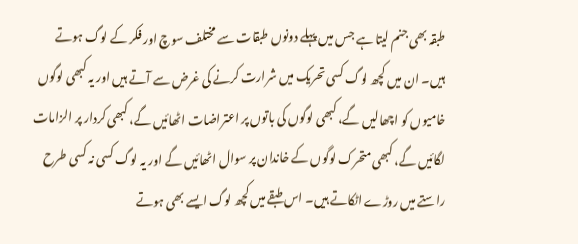طبقہ بھی جنم لیتا ہے جس میں پہلے دونوں طبقات سے مختلف سوچ اور فکر کے لوگ ہوتے ہیں۔ ان میں کچھ لوگ کسی تحریک میں شرارت کرنے کی غرض سے آتے ہیں اور یہ کبھی لوگوں خامیوں کو اچھالیں گے، کبھی لوگوں کی باتوں پر اعتراضات اٹھائیں گے، کبھی کردار پر الزامات لگائیں گے، کبھی متحرک لوگوں کے خاندان پر سوال اٹھائیں گے اور یہ لوگ کسی نہ کسی طرح راستے میں روڑے اٹکاتے ہیں۔ اس طبقے میں کچھ لوگ ایسے بھی ہوتے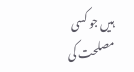ہیں جو کسی مصلحت کی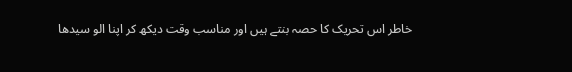خاطر اس تحریک کا حصہ بنتے ہیں اور مناسب وقت دیکھ کر اپنا الو سیدھا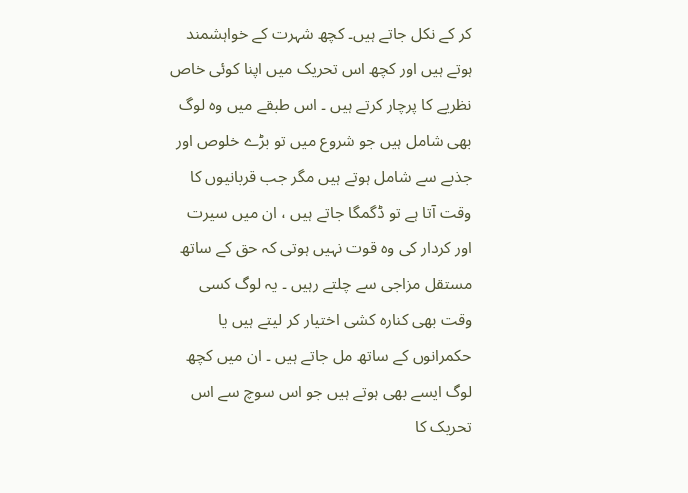کر کے نکل جاتے ہیں۔ کچھ شہرت کے خواہشمند ہوتے ہیں اور کچھ اس تحریک میں اپنا کوئی خاص نظریے کا پرچار کرتے ہیں ۔ اس طبقے میں وہ لوگ بھی شامل ہیں جو شروع میں تو بڑے خلوص اور جذبے سے شامل ہوتے ہیں مگر جب قربانیوں کا وقت آتا ہے تو ڈگمگا جاتے ہیں ، ان میں سیرت اور کردار کی وہ قوت نہیں ہوتی کہ حق کے ساتھ مستقل مزاجی سے چلتے رہیں ۔ یہ لوگ کسی وقت بھی کنارہ کشی اختیار کر لیتے ہیں یا حکمرانوں کے ساتھ مل جاتے ہیں ۔ ان میں کچھ لوگ ایسے بھی ہوتے ہیں جو اس سوچ سے اس تحریک کا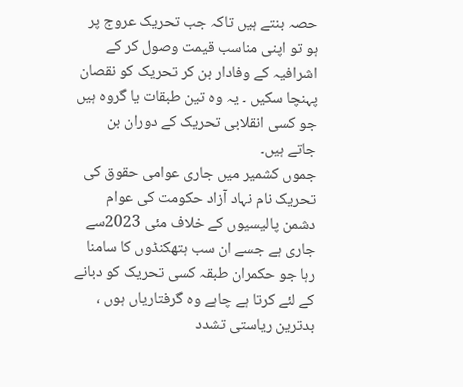حصہ بنتے ہیں تاکہ جب تحریک عروج پر ہو تو اپنی مناسب قیمت وصول کر کے اشرافیہ کے وفادار بن کر تحریک کو نقصان پہنچا سکیں ۔ یہ وہ تین طبقات یا گروہ ہیں جو کسی انقلابی تحریک کے دوران بن جاتے ہیں۔
جموں کشمیر میں جاری عوامی حقوق کی تحریک نام نہاد آزاد حکومت کی عوام دشمن پالیسیوں کے خلاف مئی 2023سے جاری ہے جسے ان سب ہتھکنڈوں کا سامنا رہا جو حکمران طبقہ کسی تحریک کو دبانے کے لئے کرتا ہے چاہے وہ گرفتاریاں ہوں ، بدترین ریاستی تشدد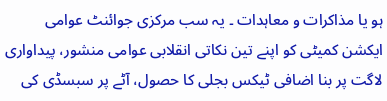ہو یا مذاکرات و معاہدات ۔ یہ سب مرکزی جوائنٹ عوامی ایکشن کمیٹی کو اپنے تین نکاتی انقلابی عوامی منشور، پیداواری لاگت پر بنا اضافی ٹیکس بجلی کا حصول، آٹے پر سبسڈی کی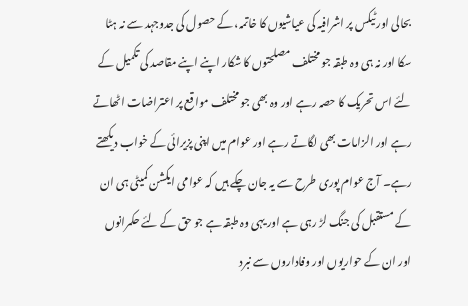بحالی اور ٹیکس پر اشرافیہ کی عیاشیوں کا خاتمہ، کے حصول کی جدوجہد سے نہ ہٹا سکا اور نہ ہی وہ طبقہ جو مختلف مصلحتوں کا شکار اپنے اپنے مقاصد کی تکمیل کے لئے اس تحریک کا حصہ رہے اور وہ بھی جو مختلف مواقع پر اعتراضات اٹھاتے رہے اور الزامات بھی لگاتے رہے اور عوام میں اپنی پزیرائی کے خواب دیکھتے رہے۔ آج عوام پوری طرح سے یہ جان چکے ہیں کہ عوامی ایکشن کمیٹی ہی ان کے مستقبل کی جنگ لڑ رہی ہے اور یہی وہ طبقہ ہے جو حق کے لئے حکمرانوں اور ان کے حواریوں اور وفاداروں سے نبرد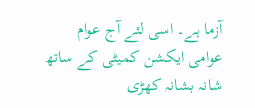آزما ہے۔ اسی لئے آج عوام عوامی ایکشن کمیٹی کے ساتھ شانہ بشانہ کھڑی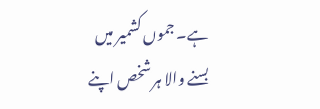ہے۔ جموں کشمیر میں بسنے والا ہر شخص اپنے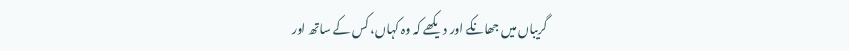گریباں میں جھانکے اور دیکھے کہ وہ کہاں، کس کے ساتھ اور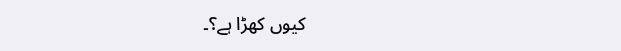کیوں کھڑا ہے؟۔